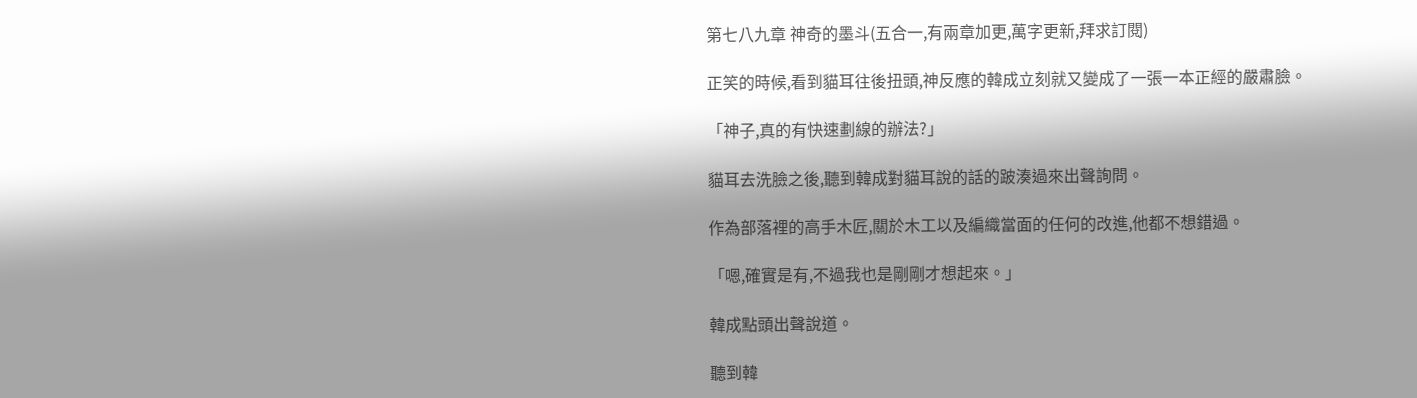第七八九章 神奇的墨斗(五合一,有兩章加更,萬字更新,拜求訂閱)

正笑的時候,看到貓耳往後扭頭,神反應的韓成立刻就又變成了一張一本正經的嚴肅臉。

「神子,真的有快速劃線的辦法?」

貓耳去洗臉之後,聽到韓成對貓耳說的話的跛湊過來出聲詢問。

作為部落裡的高手木匠,關於木工以及編織當面的任何的改進,他都不想錯過。

「嗯,確實是有,不過我也是剛剛才想起來。」

韓成點頭出聲說道。

聽到韓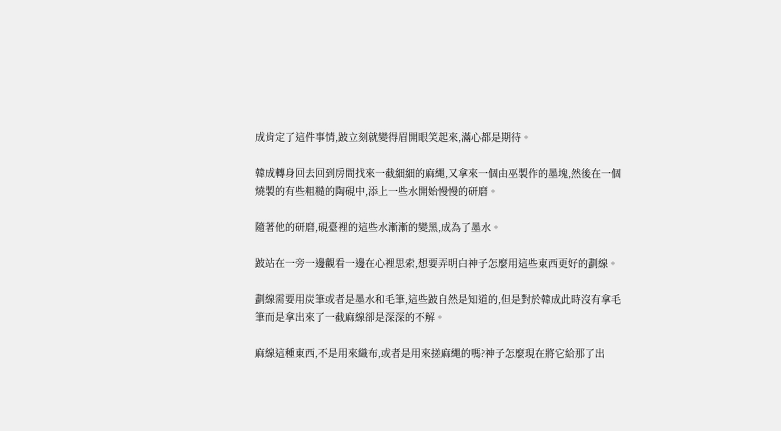成肯定了這件事情,跛立刻就變得眉開眼笑起來,滿心都是期待。

韓成轉身回去回到房間找來一截細細的麻繩,又拿來一個由巫製作的墨塊,然後在一個燒製的有些粗糙的陶硯中,添上一些水開始慢慢的研磨。

隨著他的研磨,硯臺裡的這些水漸漸的變黑,成為了墨水。

跛站在一旁一邊觀看一邊在心裡思索,想要弄明白神子怎麼用這些東西更好的劃線。

劃線需要用炭筆或者是墨水和毛筆,這些跛自然是知道的,但是對於韓成此時沒有拿毛筆而是拿出來了一截麻線卻是深深的不解。

麻線這種東西,不是用來織布,或者是用來搓麻繩的嗎?神子怎麼現在將它給那了出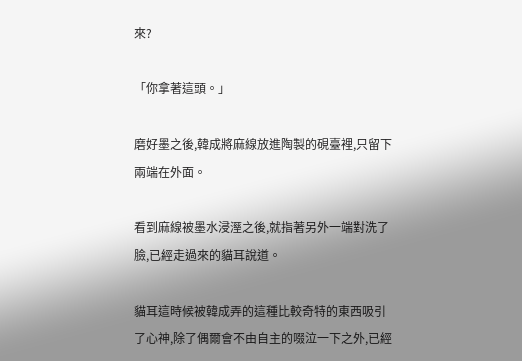來?

「你拿著這頭。」

磨好墨之後,韓成將麻線放進陶製的硯臺裡,只留下兩端在外面。

看到麻線被墨水浸溼之後,就指著另外一端對洗了臉,已經走過來的貓耳說道。

貓耳這時候被韓成弄的這種比較奇特的東西吸引了心神,除了偶爾會不由自主的啜泣一下之外,已經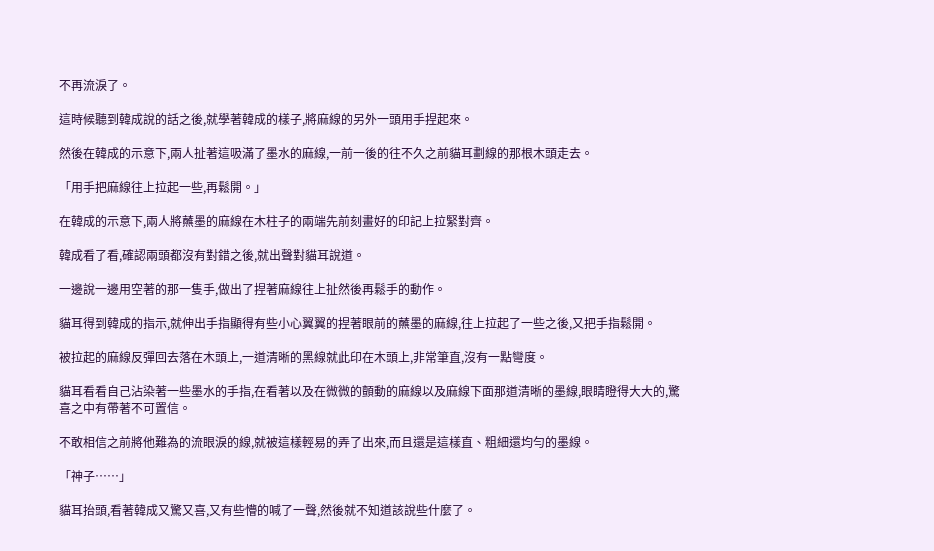不再流淚了。

這時候聽到韓成說的話之後,就學著韓成的樣子,將麻線的另外一頭用手捏起來。

然後在韓成的示意下,兩人扯著這吸滿了墨水的麻線,一前一後的往不久之前貓耳劃線的那根木頭走去。

「用手把麻線往上拉起一些,再鬆開。」

在韓成的示意下,兩人將蘸墨的麻線在木柱子的兩端先前刻畫好的印記上拉緊對齊。

韓成看了看,確認兩頭都沒有對錯之後,就出聲對貓耳說道。

一邊說一邊用空著的那一隻手,做出了捏著麻線往上扯然後再鬆手的動作。

貓耳得到韓成的指示,就伸出手指顯得有些小心翼翼的捏著眼前的蘸墨的麻線,往上拉起了一些之後,又把手指鬆開。

被拉起的麻線反彈回去落在木頭上,一道清晰的黑線就此印在木頭上,非常筆直,沒有一點彎度。

貓耳看看自己沾染著一些墨水的手指,在看著以及在微微的顫動的麻線以及麻線下面那道清晰的墨線,眼睛瞪得大大的,驚喜之中有帶著不可置信。

不敢相信之前將他難為的流眼淚的線,就被這樣輕易的弄了出來,而且還是這樣直、粗細還均勻的墨線。

「神子……」

貓耳抬頭,看著韓成又驚又喜,又有些懵的喊了一聲,然後就不知道該說些什麼了。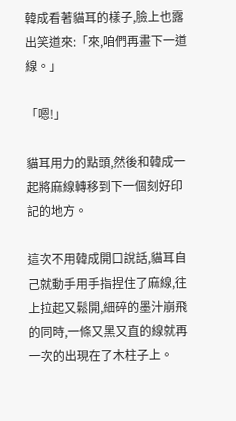韓成看著貓耳的樣子,臉上也露出笑道來:「來,咱們再畫下一道線。」

「嗯!」

貓耳用力的點頭,然後和韓成一起將麻線轉移到下一個刻好印記的地方。

這次不用韓成開口說話,貓耳自己就動手用手指捏住了麻線,往上拉起又鬆開,細碎的墨汁崩飛的同時,一條又黑又直的線就再一次的出現在了木柱子上。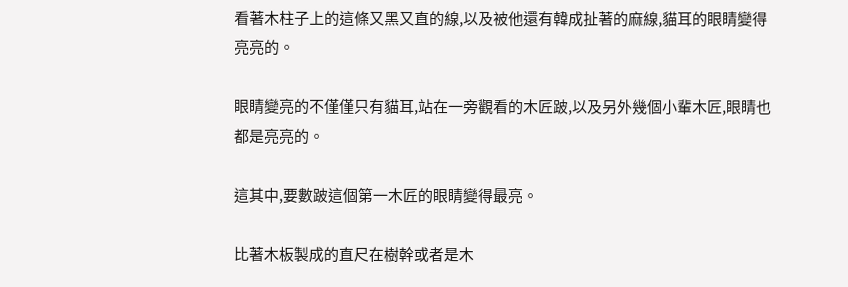看著木柱子上的這條又黑又直的線,以及被他還有韓成扯著的麻線,貓耳的眼睛變得亮亮的。

眼睛變亮的不僅僅只有貓耳,站在一旁觀看的木匠跛,以及另外幾個小輩木匠,眼睛也都是亮亮的。

這其中,要數跛這個第一木匠的眼睛變得最亮。

比著木板製成的直尺在樹幹或者是木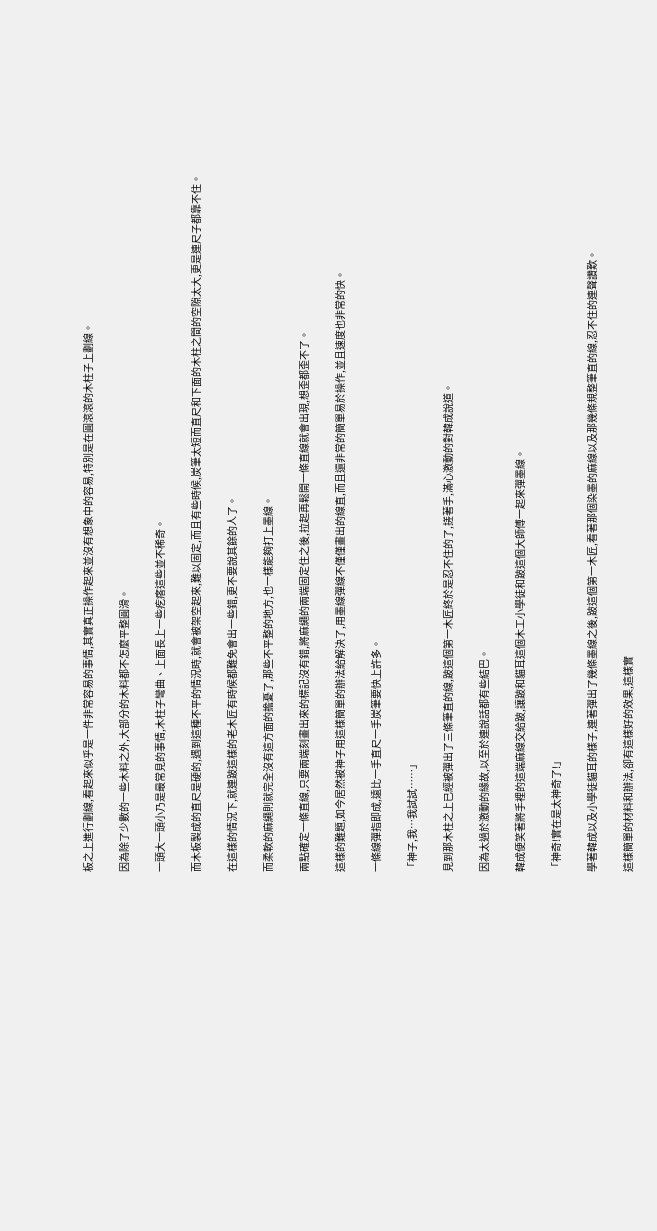板之上進行劃線,看起來似乎是一件非常容易的事情,其實真正操作起來並沒有想象中的容易,特別是在圓滾滾的木柱子上劃線。

因為除了少數的一些木料之外,大部分的木料都不怎麼平整圓滑。

一頭大一頭小乃是最常見的事情,木柱子彎曲、上面長上一些疙瘩這些並不稀奇。

而木板製成的直尺是硬的,遇到這種不平的情況時,就會被架空起來,難以固定,而且有些時候,炭筆太短而直尺和下面的木柱之間的空隙太大,更是連尺子都靠不住。

在這樣的情況下,就連跛這樣的老木匠有時候都難免會出一些錯,更不要說其餘的人了。

而柔軟的麻繩則就完全沒有這方面的擔憂了,那些不平整的地方,也一樣能夠打上墨線。

兩點確定一條直線,只要兩端刻畫出來的標記沒有錯,將麻繩的兩端固定住之後,拉起再鬆開一條直線就會出現,想歪都歪不了。

這樣的難題,如今居然被神子用這樣簡單的辦法給解決了,用墨線彈線不僅僅畫出的線直,而且還非常的簡單易於操作,並且速度也非常的快。

一條線彈指即成,遠比一手直尺一手炭筆要快上許多。

「神子,我…我試試……」

見到那木柱之上已經被彈出了三條筆直的線,跛這個第一木匠終於是忍不住的了,搓著手,滿心激動的對韓成說道。

因為太過於激動的緣故,以至於連說話都有些結巴。

韓成便笑著將手裡的這端麻線交給跛,讓跛和貓耳這個木工小學徒和跛這個大師傅一起來彈墨線。

「神奇!實在是太神奇了!」

學著韓成以及小學徒貓耳的樣子,連著彈出了幾條墨線之後,跛這個第一木匠,看著那個染墨的麻線以及那幾條規整筆直的線,忍不住的連聲讚歎。

這樣簡單的材料和辦法,卻有這樣好的效果,這樣實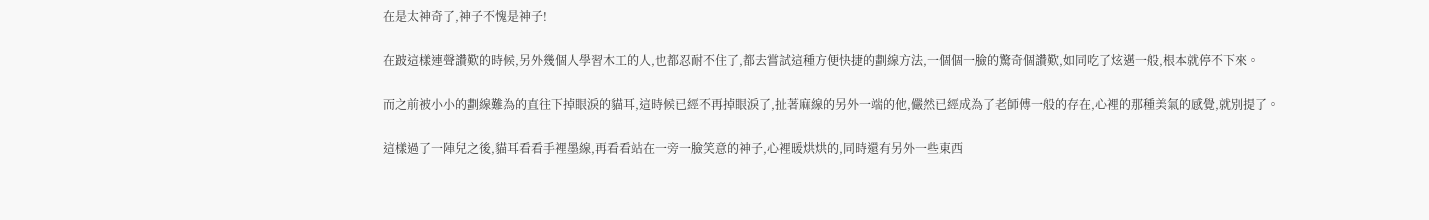在是太神奇了,神子不愧是神子!

在跛這樣連聲讚歎的時候,另外幾個人學習木工的人,也都忍耐不住了,都去嘗試這種方便快捷的劃線方法,一個個一臉的驚奇個讚歎,如同吃了炫邁一般,根本就停不下來。

而之前被小小的劃線難為的直往下掉眼淚的貓耳,這時候已經不再掉眼淚了,扯著麻線的另外一端的他,儼然已經成為了老師傅一般的存在,心裡的那種美氣的感覺,就別提了。

這樣過了一陣兒之後,貓耳看看手裡墨線,再看看站在一旁一臉笑意的神子,心裡暖烘烘的,同時還有另外一些東西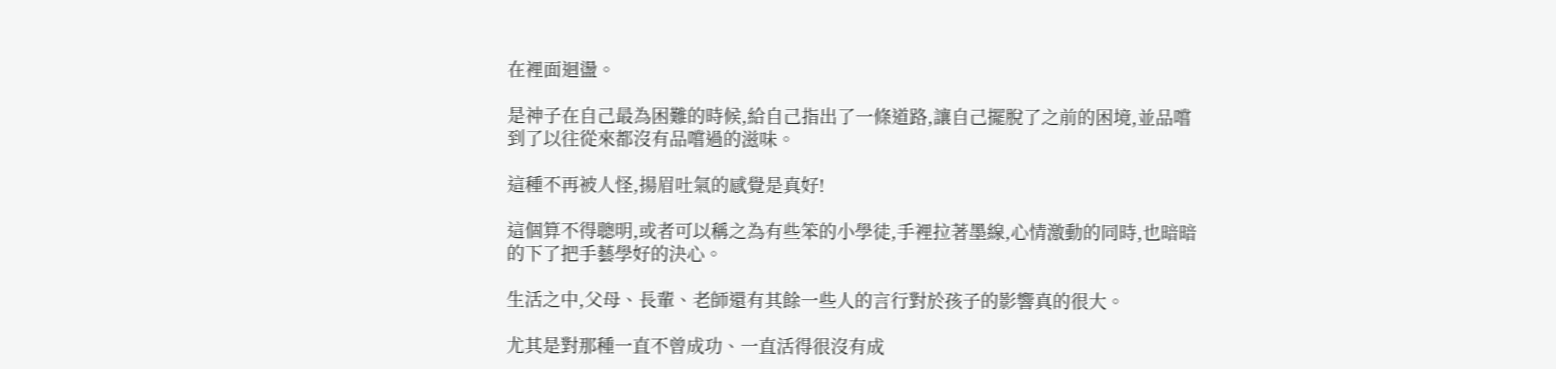在裡面迴盪。

是神子在自己最為困難的時候,給自己指出了一條道路,讓自己擺脫了之前的困境,並品嚐到了以往從來都沒有品嚐過的滋味。

這種不再被人怪,揚眉吐氣的感覺是真好!

這個算不得聰明,或者可以稱之為有些笨的小學徒,手裡拉著墨線,心情激動的同時,也暗暗的下了把手藝學好的決心。

生活之中,父母、長輩、老師還有其餘一些人的言行對於孩子的影響真的很大。

尤其是對那種一直不曾成功、一直活得很沒有成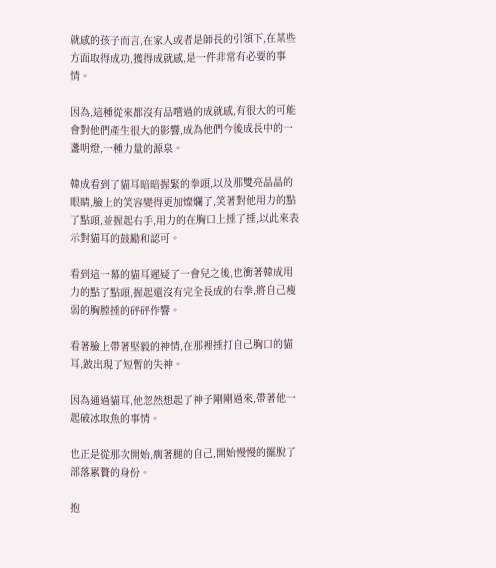就感的孩子而言,在家人或者是師長的引領下,在某些方面取得成功,獲得成就感,是一件非常有必要的事情。

因為,這種從來都沒有品嚐過的成就感,有很大的可能會對他們產生很大的影響,成為他們今後成長中的一盞明燈,一種力量的源泉。

韓成看到了貓耳暗暗握緊的拳頭,以及那雙亮晶晶的眼睛,臉上的笑容變得更加燦爛了,笑著對他用力的點了點頭,並握起右手,用力的在胸口上捶了捶,以此來表示對貓耳的鼓勵和認可。

看到這一幕的貓耳遲疑了一會兒之後,也衝著韓成用力的點了點頭,握起還沒有完全長成的右拳,將自己瘦弱的胸膛捶的砰砰作響。

看著臉上帶著堅毅的神情,在那裡捶打自己胸口的貓耳,跛出現了短暫的失神。

因為通過貓耳,他忽然想起了神子剛剛過來,帶著他一起破冰取魚的事情。

也正是從那次開始,瘸著腿的自己,開始慢慢的擺脫了部落累贅的身份。

抱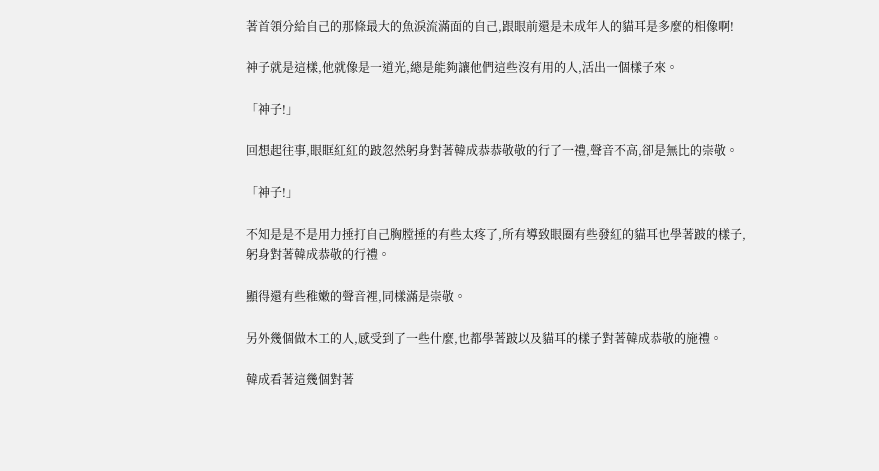著首領分給自己的那條最大的魚淚流滿面的自己,跟眼前還是未成年人的貓耳是多麼的相像啊!

神子就是這樣,他就像是一道光,總是能夠讓他們這些沒有用的人,活出一個樣子來。

「神子!」

回想起往事,眼眶紅紅的跛忽然躬身對著韓成恭恭敬敬的行了一禮,聲音不高,卻是無比的崇敬。

「神子!」

不知是是不是用力捶打自己胸膛捶的有些太疼了,所有導致眼圈有些發紅的貓耳也學著跛的樣子,躬身對著韓成恭敬的行禮。

顯得還有些稚嫩的聲音裡,同樣滿是崇敬。

另外幾個做木工的人,感受到了一些什麼,也都學著跛以及貓耳的樣子對著韓成恭敬的施禮。

韓成看著這幾個對著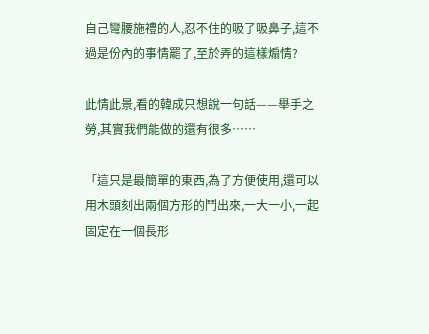自己彎腰施禮的人,忍不住的吸了吸鼻子,這不過是份內的事情罷了,至於弄的這樣煽情?

此情此景,看的韓成只想說一句話——舉手之勞,其實我們能做的還有很多……

「這只是最簡單的東西,為了方便使用,還可以用木頭刻出兩個方形的鬥出來,一大一小,一起固定在一個長形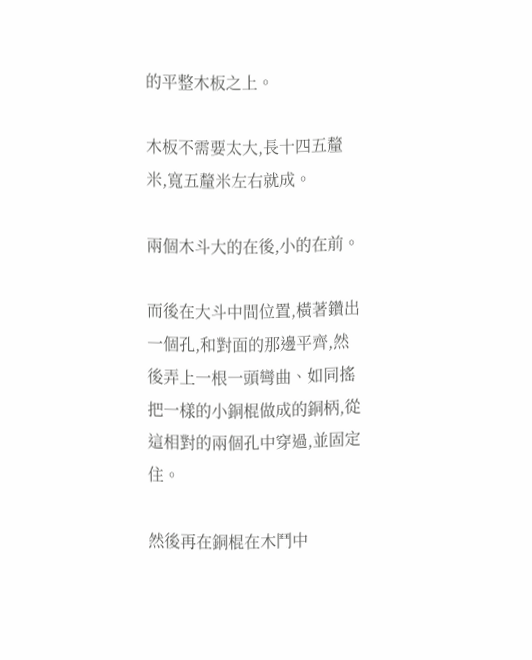的平整木板之上。

木板不需要太大,長十四五釐米,寬五釐米左右就成。

兩個木斗大的在後,小的在前。

而後在大斗中間位置,橫著鑽出一個孔,和對面的那邊平齊,然後弄上一根一頭彎曲、如同搖把一樣的小銅棍做成的銅柄,從這相對的兩個孔中穿過,並固定住。

然後再在銅棍在木鬥中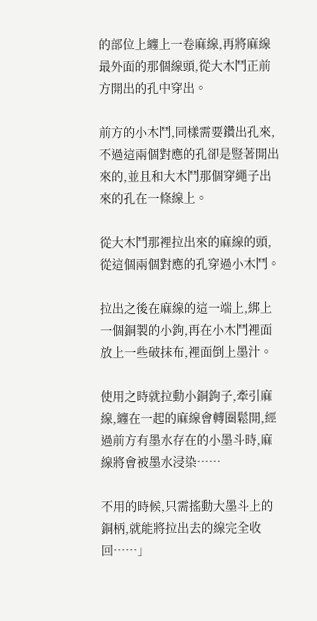的部位上纏上一卷麻線,再將麻線最外面的那個線頭,從大木鬥正前方開出的孔中穿出。

前方的小木鬥,同樣需要鑽出孔來,不過這兩個對應的孔卻是豎著開出來的,並且和大木鬥那個穿繩子出來的孔在一條線上。

從大木鬥那裡拉出來的麻線的頭,從這個兩個對應的孔穿過小木鬥。

拉出之後在麻線的這一端上,綁上一個銅製的小鉤,再在小木鬥裡面放上一些破抹布,裡面倒上墨汁。

使用之時就拉動小銅鉤子,牽引麻線,纏在一起的麻線會轉圈鬆開,經過前方有墨水存在的小墨斗時,麻線將會被墨水浸染……

不用的時候,只需搖動大墨斗上的銅柄,就能將拉出去的線完全收回……」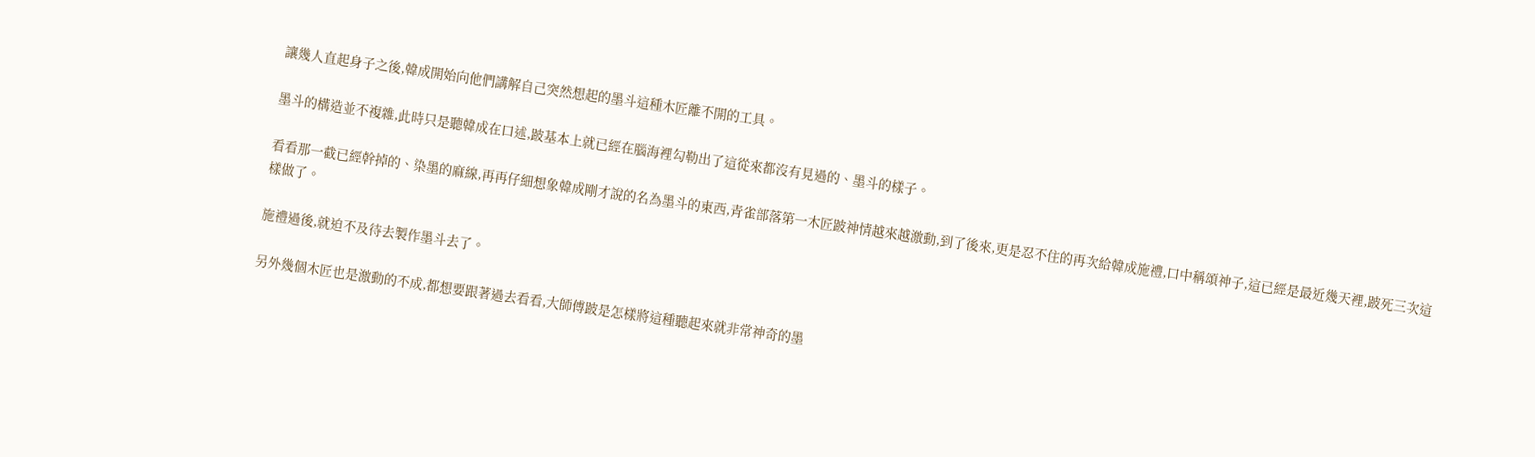讓幾人直起身子之後,韓成開始向他們講解自己突然想起的墨斗這種木匠離不開的工具。

墨斗的構造並不複雜,此時只是聽韓成在口述,跛基本上就已經在腦海裡勾勒出了這從來都沒有見過的、墨斗的樣子。

看看那一截已經幹掉的、染墨的麻線,再再仔細想象韓成剛才說的名為墨斗的東西,青雀部落第一木匠跛神情越來越激動,到了後來,更是忍不住的再次給韓成施禮,口中稱頌神子,這已經是最近幾天裡,跛死三次這樣做了。

施禮過後,就迫不及待去製作墨斗去了。

另外幾個木匠也是激動的不成,都想要跟著過去看看,大師傅跛是怎樣將這種聽起來就非常神奇的墨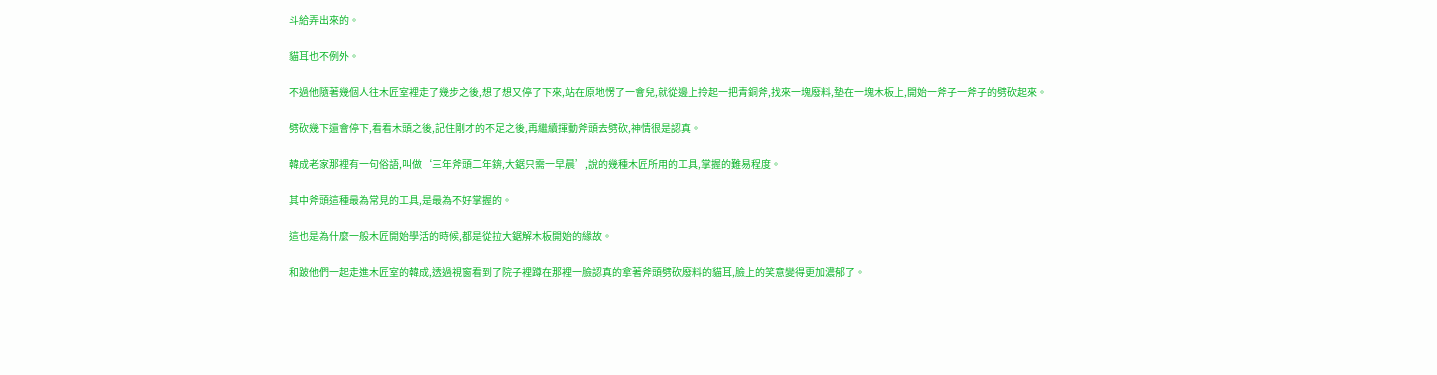斗給弄出來的。

貓耳也不例外。

不過他隨著幾個人往木匠室裡走了幾步之後,想了想又停了下來,站在原地愣了一會兒,就從邊上拎起一把青銅斧,找來一塊廢料,墊在一塊木板上,開始一斧子一斧子的劈砍起來。

劈砍幾下還會停下,看看木頭之後,記住剛才的不足之後,再繼續揮動斧頭去劈砍,神情很是認真。

韓成老家那裡有一句俗語,叫做‘三年斧頭二年錛,大鋸只需一早晨’,說的幾種木匠所用的工具,掌握的難易程度。

其中斧頭這種最為常見的工具,是最為不好掌握的。

這也是為什麼一般木匠開始學活的時候,都是從拉大鋸解木板開始的緣故。

和跛他們一起走進木匠室的韓成,透過視窗看到了院子裡蹲在那裡一臉認真的拿著斧頭劈砍廢料的貓耳,臉上的笑意變得更加濃郁了。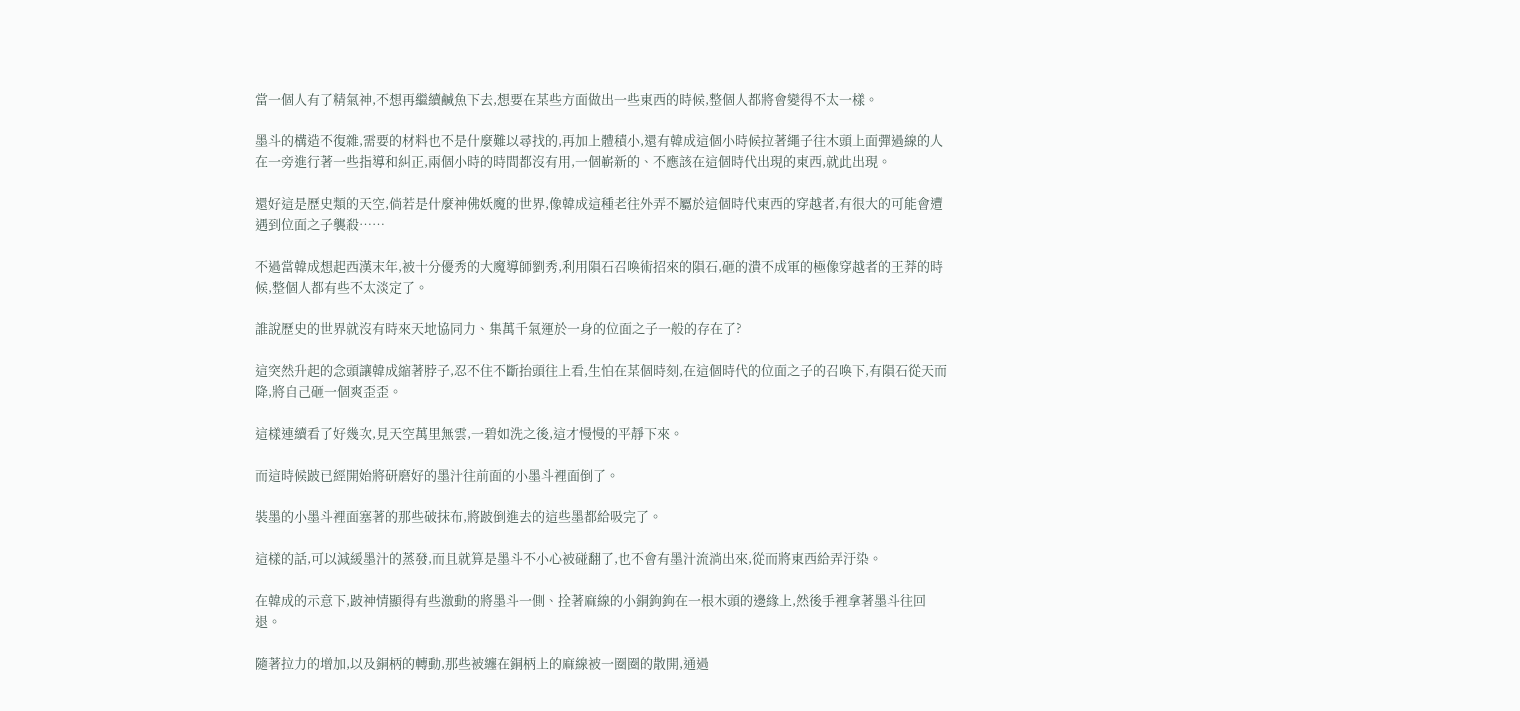當一個人有了精氣神,不想再繼續鹹魚下去,想要在某些方面做出一些東西的時候,整個人都將會變得不太一樣。

墨斗的構造不復雜,需要的材料也不是什麼難以尋找的,再加上體積小,還有韓成這個小時候拉著繩子往木頭上面彈過線的人在一旁進行著一些指導和糾正,兩個小時的時間都沒有用,一個嶄新的、不應該在這個時代出現的東西,就此出現。

還好這是歷史類的天空,倘若是什麼神佛妖魔的世界,像韓成這種老往外弄不屬於這個時代東西的穿越者,有很大的可能會遭遇到位面之子襲殺……

不過當韓成想起西漢末年,被十分優秀的大魔導師劉秀,利用隕石召喚術招來的隕石,砸的潰不成軍的極像穿越者的王莽的時候,整個人都有些不太淡定了。

誰說歷史的世界就沒有時來天地協同力、集萬千氣運於一身的位面之子一般的存在了?

這突然升起的念頭讓韓成縮著脖子,忍不住不斷抬頭往上看,生怕在某個時刻,在這個時代的位面之子的召喚下,有隕石從天而降,將自己砸一個爽歪歪。

這樣連續看了好幾次,見天空萬里無雲,一碧如洗之後,這才慢慢的平靜下來。

而這時候跛已經開始將研磨好的墨汁往前面的小墨斗裡面倒了。

裝墨的小墨斗裡面塞著的那些破抹布,將跛倒進去的這些墨都給吸完了。

這樣的話,可以減緩墨汁的蒸發,而且就算是墨斗不小心被碰翻了,也不會有墨汁流淌出來,從而將東西給弄汙染。

在韓成的示意下,跛神情顯得有些激動的將墨斗一側、拴著麻線的小銅鉤鉤在一根木頭的邊緣上,然後手裡拿著墨斗往回退。

隨著拉力的增加,以及銅柄的轉動,那些被纏在銅柄上的麻線被一圈圈的散開,通過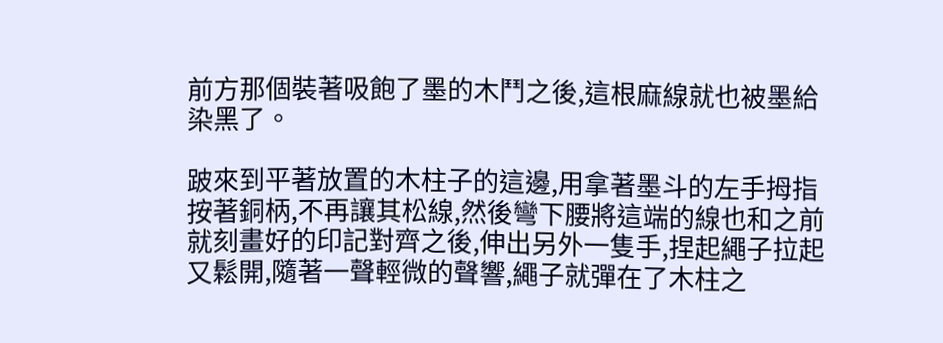前方那個裝著吸飽了墨的木鬥之後,這根麻線就也被墨給染黑了。

跛來到平著放置的木柱子的這邊,用拿著墨斗的左手拇指按著銅柄,不再讓其松線,然後彎下腰將這端的線也和之前就刻畫好的印記對齊之後,伸出另外一隻手,捏起繩子拉起又鬆開,隨著一聲輕微的聲響,繩子就彈在了木柱之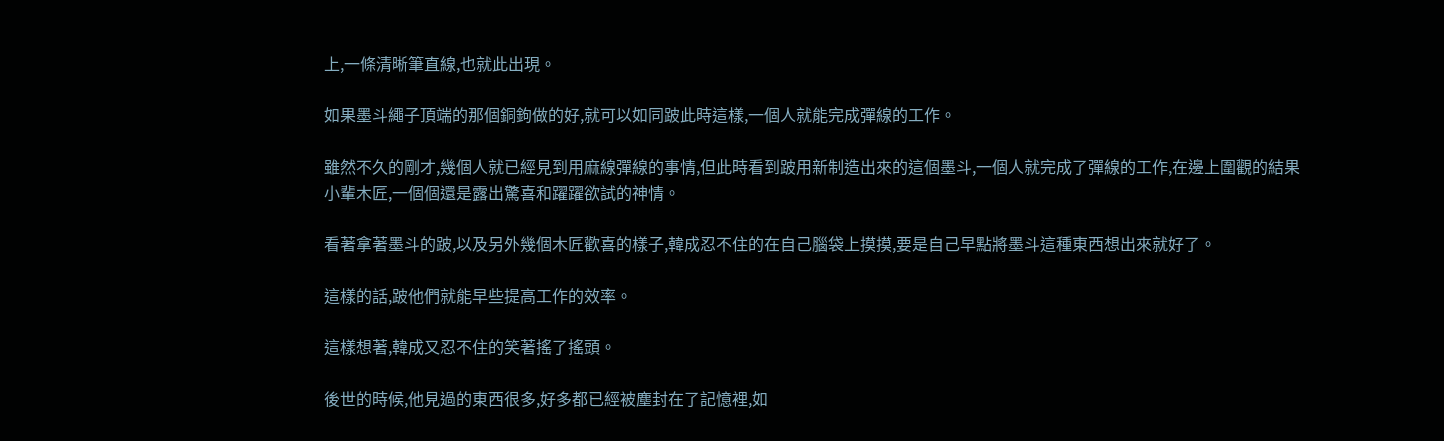上,一條清晰筆直線,也就此出現。

如果墨斗繩子頂端的那個銅鉤做的好,就可以如同跛此時這樣,一個人就能完成彈線的工作。

雖然不久的剛才,幾個人就已經見到用麻線彈線的事情,但此時看到跛用新制造出來的這個墨斗,一個人就完成了彈線的工作,在邊上圍觀的結果小輩木匠,一個個還是露出驚喜和躍躍欲試的神情。

看著拿著墨斗的跛,以及另外幾個木匠歡喜的樣子,韓成忍不住的在自己腦袋上摸摸,要是自己早點將墨斗這種東西想出來就好了。

這樣的話,跛他們就能早些提高工作的效率。

這樣想著,韓成又忍不住的笑著搖了搖頭。

後世的時候,他見過的東西很多,好多都已經被塵封在了記憶裡,如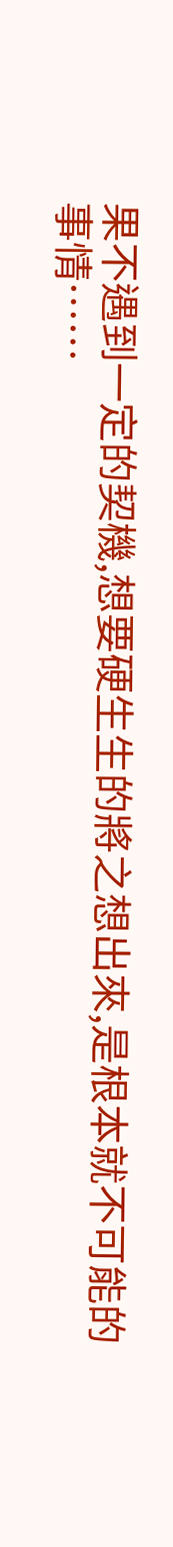果不遇到一定的契機,想要硬生生的將之想出來,是根本就不可能的事情……